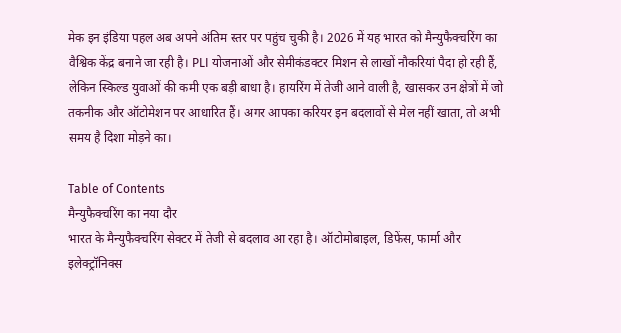मेक इन इंडिया पहल अब अपने अंतिम स्तर पर पहुंच चुकी है। 2026 में यह भारत को मैन्युफैक्चरिंग का वैश्विक केंद्र बनाने जा रही है। PLI योजनाओं और सेमीकंडक्टर मिशन से लाखों नौकरियां पैदा हो रही हैं, लेकिन स्किल्ड युवाओं की कमी एक बड़ी बाधा है। हायरिंग में तेजी आने वाली है, खासकर उन क्षेत्रों में जो तकनीक और ऑटोमेशन पर आधारित हैं। अगर आपका करियर इन बदलावों से मेल नहीं खाता, तो अभी समय है दिशा मोड़ने का।

Table of Contents
मैन्युफैक्चरिंग का नया दौर
भारत के मैन्युफैक्चरिंग सेक्टर में तेजी से बदलाव आ रहा है। ऑटोमोबाइल, डिफेंस, फार्मा और इलेक्ट्रॉनिक्स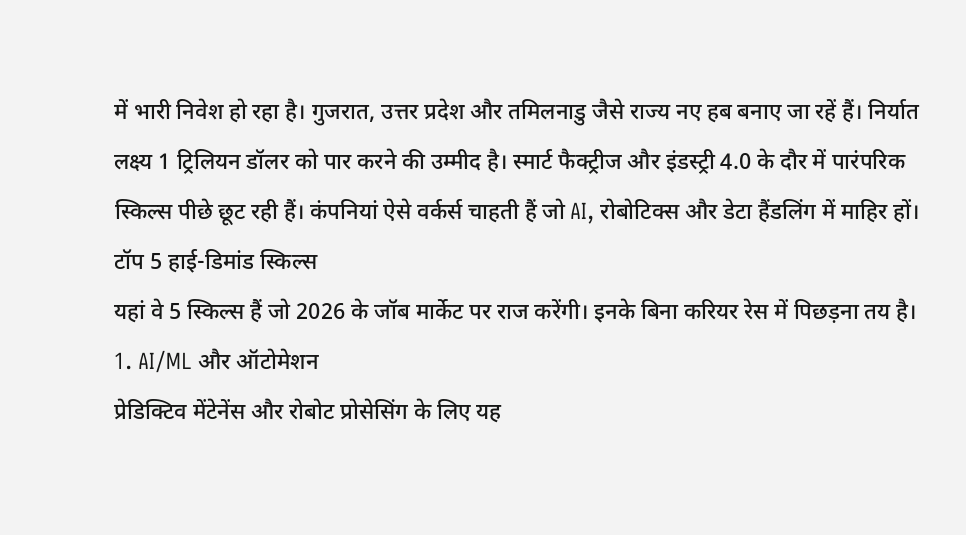में भारी निवेश हो रहा है। गुजरात, उत्तर प्रदेश और तमिलनाडु जैसे राज्य नए हब बनाए जा रहें हैं। निर्यात लक्ष्य 1 ट्रिलियन डॉलर को पार करने की उम्मीद है। स्मार्ट फैक्ट्रीज और इंडस्ट्री 4.0 के दौर में पारंपरिक स्किल्स पीछे छूट रही हैं। कंपनियां ऐसे वर्कर्स चाहती हैं जो AI, रोबोटिक्स और डेटा हैंडलिंग में माहिर हों।
टॉप 5 हाई-डिमांड स्किल्स
यहां वे 5 स्किल्स हैं जो 2026 के जॉब मार्केट पर राज करेंगी। इनके बिना करियर रेस में पिछड़ना तय है।
1. AI/ML और ऑटोमेशन
प्रेडिक्टिव मेंटेनेंस और रोबोट प्रोसेसिंग के लिए यह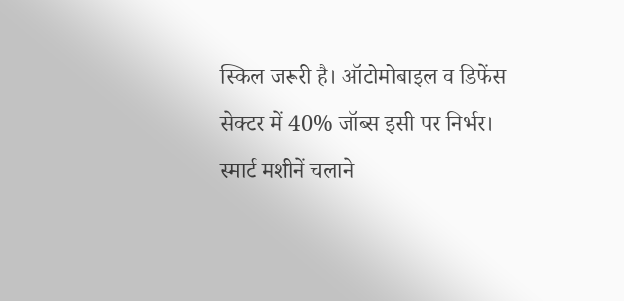स्किल जरूरी है। ऑटोमोबाइल व डिफेंस सेक्टर में 40% जॉब्स इसी पर निर्भर। स्मार्ट मशीनें चलाने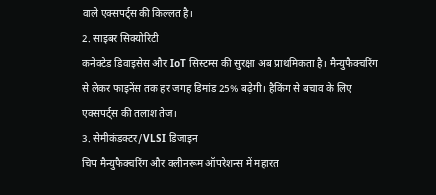वाले एक्सपर्ट्स की किल्लत है।
2. साइबर सिक्योरिटी
कनेक्टेड डिवाइसेस और IoT सिस्टम्स की सुरक्षा अब प्राथमिकता है। मैन्युफैक्चरिंग से लेकर फाइनेंस तक हर जगह डिमांड 25% बढ़ेगी। हैकिंग से बचाव के लिए एक्सपर्ट्स की तलाश तेज।
3. सेमीकंडक्टर/VLSI डिजाइन
चिप मैन्युफैक्चरिंग और क्लीनरूम ऑपरेशन्स में महारत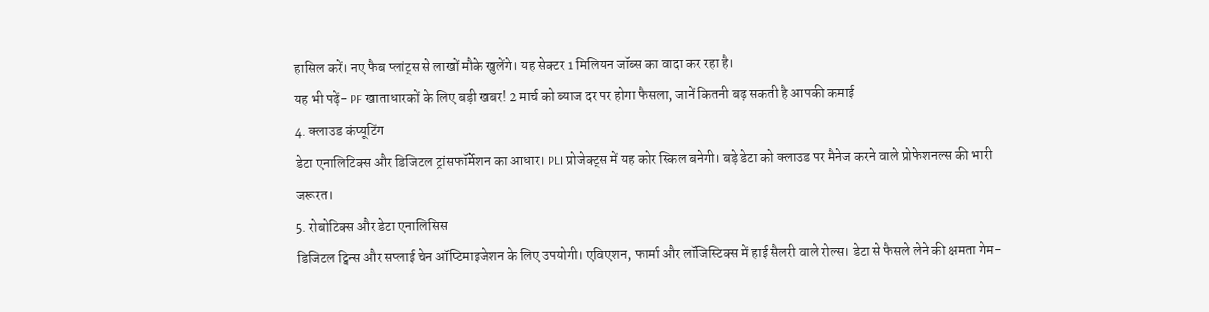हासिल करें। नए फैब प्लांट्स से लाखों मौके खुलेंगे। यह सेक्टर 1 मिलियन जॉब्स का वादा कर रहा है।
यह भी पढ़ें- PF खाताधारकों के लिए बड़ी खबर! 2 मार्च को ब्याज दर पर होगा फैसला, जानें कितनी बढ़ सकती है आपकी कमाई
4. क्लाउड कंप्यूटिंग
डेटा एनालिटिक्स और डिजिटल ट्रांसफॉर्मेशन का आधार। PLI प्रोजेक्ट्स में यह कोर स्किल बनेगी। बड़े डेटा को क्लाउड पर मैनेज करने वाले प्रोफेशनल्स की भारी जरूरत।
5. रोबोटिक्स और डेटा एनालिसिस
डिजिटल ट्विन्स और सप्लाई चेन ऑप्टिमाइजेशन के लिए उपयोगी। एविएशन, फार्मा और लॉजिस्टिक्स में हाई सैलरी वाले रोल्स। डेटा से फैसले लेने की क्षमता गेम-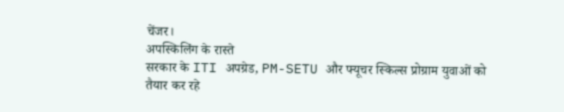चेंजर।
अपस्किलिंग के रास्ते
सरकार के ITI अपग्रेड, PM-SETU और फ्यूचर स्किल्स प्रोग्राम युवाओं को तैयार कर रहे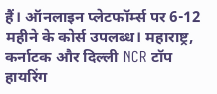हैं। ऑनलाइन प्लेटफॉर्म्स पर 6-12 महीने के कोर्स उपलब्ध। महाराष्ट्र, कर्नाटक और दिल्ली NCR टॉप हायरिंग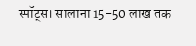स्पॉट्स। सालाना 15-50 लाख तक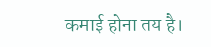कमाई होना तय है।